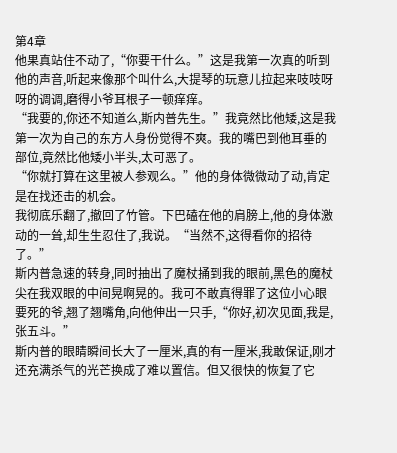第4章
他果真站住不动了,“你要干什么。”这是我第一次真的听到他的声音,听起来像那个叫什么,大提琴的玩意儿拉起来吱吱呀呀的调调,磨得小爷耳根子一顿痒痒。
“我要的,你还不知道么,斯内普先生。”我竟然比他矮,这是我第一次为自己的东方人身份觉得不爽。我的嘴巴到他耳垂的部位,竟然比他矮小半头,太可恶了。
“你就打算在这里被人参观么。”他的身体微微动了动,肯定是在找还击的机会。
我彻底乐翻了,撤回了竹管。下巴磕在他的肩膀上,他的身体激动的一耸,却生生忍住了,我说。“当然不,这得看你的招待了。”
斯内普急速的转身,同时抽出了魔杖捅到我的眼前,黑色的魔杖尖在我双眼的中间晃啊晃的。我可不敢真得罪了这位小心眼要死的爷,翘了翘嘴角,向他伸出一只手,“你好,初次见面,我是,张五斗。”
斯内普的眼睛瞬间长大了一厘米,真的有一厘米,我敢保证,刚才还充满杀气的光芒换成了难以置信。但又很快的恢复了它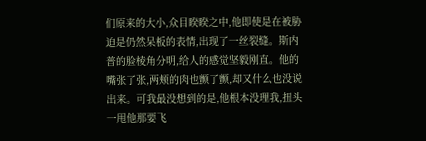们原来的大小,众目睽睽之中,他即使是在被胁迫是仍然呆板的表情,出现了一丝裂缝。斯内普的脸棱角分明,给人的感觉坚毅刚直。他的嘴张了张,两颊的肉也颤了颤,却又什么也没说出来。可我最没想到的是,他根本没理我,扭头一甩他那要飞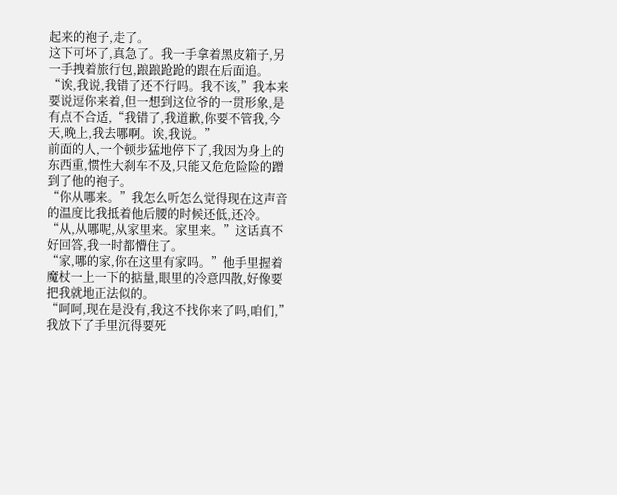起来的袍子,走了。
这下可坏了,真急了。我一手拿着黑皮箱子,另一手拽着旅行包,踉踉跄跄的跟在后面追。“诶,我说,我错了还不行吗。我不该,”我本来要说逗你来着,但一想到这位爷的一贯形象,是有点不合适,“我错了,我道歉,你要不管我,今天,晚上,我去哪啊。诶,我说。”
前面的人,一个顿步猛地停下了,我因为身上的东西重,惯性大刹车不及,只能又危危险险的蹭到了他的袍子。
“你从哪来。”我怎么听怎么觉得现在这声音的温度比我抵着他后腰的时候还低,还冷。
“从,从哪呢,从家里来。家里来。”这话真不好回答,我一时都懵住了。
“家,哪的家,你在这里有家吗。”他手里握着魔杖一上一下的掂量,眼里的冷意四散,好像要把我就地正法似的。
“呵呵,现在是没有,我这不找你来了吗,咱们,”我放下了手里沉得要死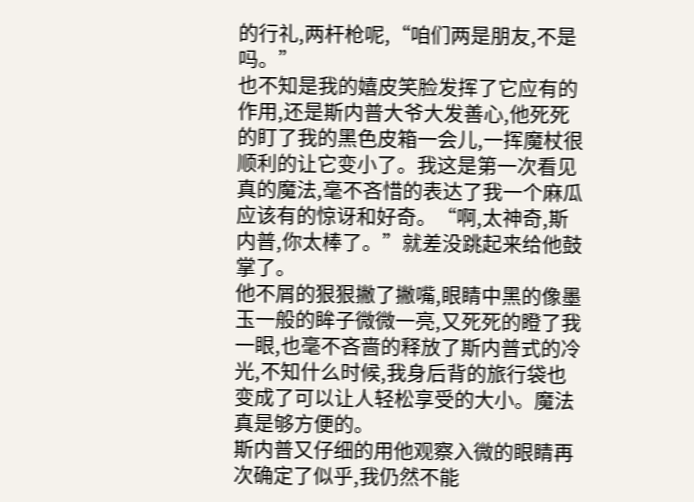的行礼,两杆枪呢,“咱们两是朋友,不是吗。”
也不知是我的嬉皮笑脸发挥了它应有的作用,还是斯内普大爷大发善心,他死死的盯了我的黑色皮箱一会儿,一挥魔杖很顺利的让它变小了。我这是第一次看见真的魔法,毫不吝惜的表达了我一个麻瓜应该有的惊讶和好奇。“啊,太神奇,斯内普,你太棒了。”就差没跳起来给他鼓掌了。
他不屑的狠狠撇了撇嘴,眼睛中黑的像墨玉一般的眸子微微一亮,又死死的瞪了我一眼,也毫不吝啬的释放了斯内普式的冷光,不知什么时候,我身后背的旅行袋也变成了可以让人轻松享受的大小。魔法真是够方便的。
斯内普又仔细的用他观察入微的眼睛再次确定了似乎,我仍然不能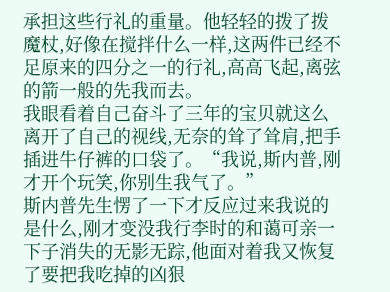承担这些行礼的重量。他轻轻的拨了拨魔杖,好像在搅拌什么一样,这两件已经不足原来的四分之一的行礼,高高飞起,离弦的箭一般的先我而去。
我眼看着自己奋斗了三年的宝贝就这么离开了自己的视线,无奈的耸了耸肩,把手插进牛仔裤的口袋了。“我说,斯内普,刚才开个玩笑,你别生我气了。”
斯内普先生愣了一下才反应过来我说的是什么,刚才变没我行李时的和蔼可亲一下子消失的无影无踪,他面对着我又恢复了要把我吃掉的凶狠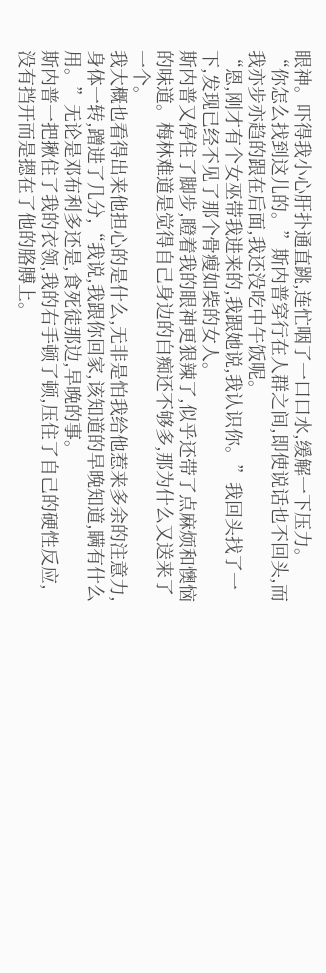眼神。吓得我小心肝扑通直跳,连忙咽了一口口水,缓解一下压力。
“你怎么找到这儿的。”斯内普穿行在人群之间,即使说话也不回头,而我亦步亦趋的跟在后面,我还没吃中午饭呢。
“恩,刚才有个女巫带我进来的,我跟她说,我认识你。”我回头找了一下,发现已经不见了那个骨瘦如柴的女人。
斯内普又停住了脚步,瞪着我的眼神更狠辣了,似乎还带了点麻烦和懊恼的味道。梅林难道是觉得自己身边的白痴还不够多,那为什么又送来了一个。
我大概也看得出来他担心的是什么,无非是怕我给他惹来多余的注意力,身体一转,蹭进了几分,“我说,我跟你回家,该知道的早晚知道,瞒有什么用。”无论是邓布利多还是,食死徒那边,早晚的事。
斯内普一把揪住了我的衣领,我的右手顿了顿,压住了自己的硬性反应,没有挡开而是摁在了他的胳膊上。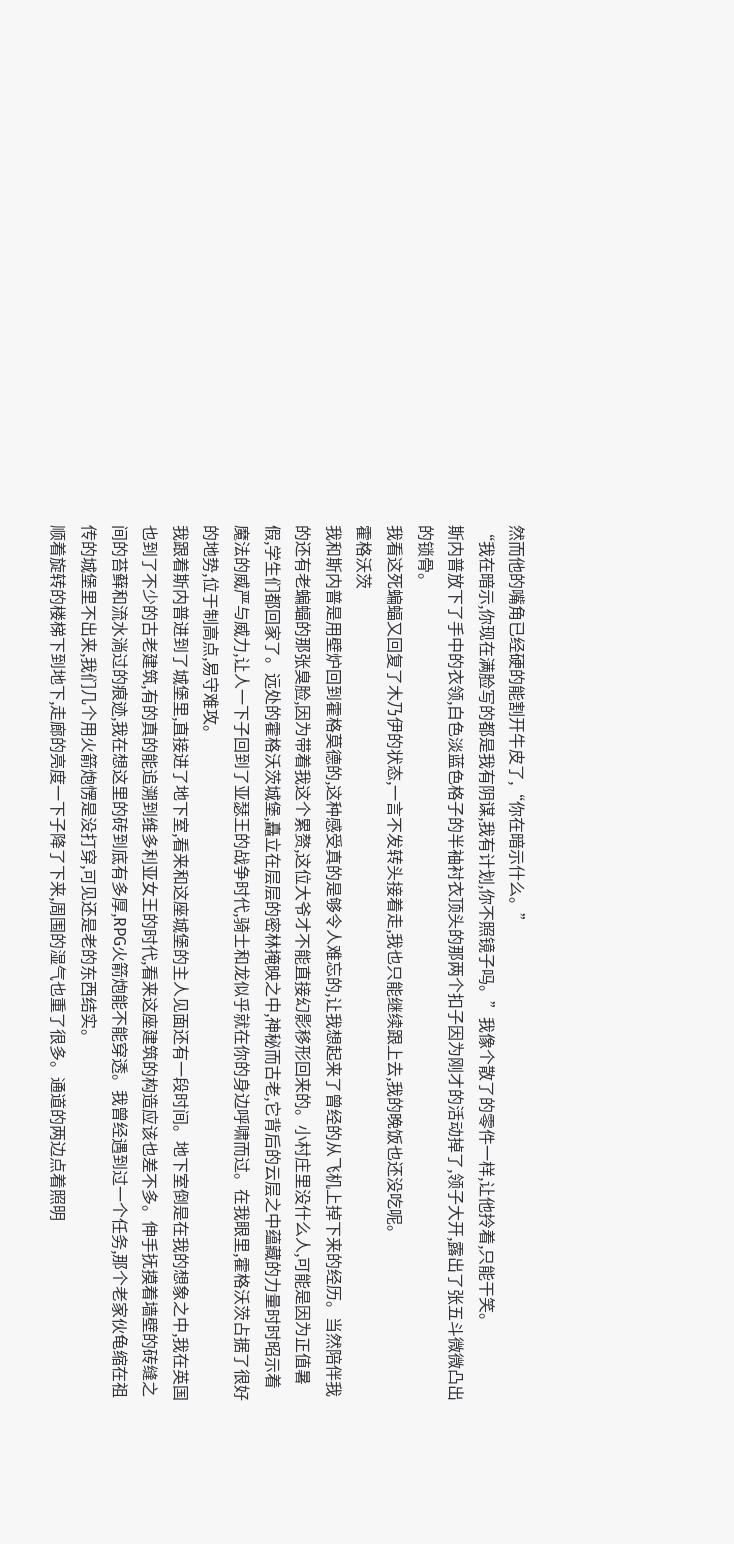然而他的嘴角已经硬的能割开牛皮了,“你在暗示什么。”
“我在暗示,你现在满脸写的都是我有阴谋,我有计划,你不照镜子吗。”我像个散了的零件一样,让他拎着,只能干笑。
斯内普放下了手中的衣领,白色淡蓝色格子的半袖衬衣顶头的那两个扣子因为刚才的活动掉了,领子大开,露出了张五斗微微凸出的锁骨。
我看这死蝙蝠又回复了木乃伊的状态,一言不发转头接着走,我也只能继续跟上去,我的晚饭也还没吃呢。
霍格沃茨
我和斯内普是用壁炉回到霍格莫德的,这种感受真的是够令人难忘的,让我想起来了曾经的从飞机上掉下来的经历。当然陪伴我的还有老蝙蝠的那张臭脸,因为带着我这个累赘,这位大爷才不能直接幻影移形回来的。小村庄里没什么人,可能是因为正值暑假,学生们都回家了。远处的霍格沃茨城堡,矗立在层层的密林掩映之中,神秘而古老,它背后的云层之中蕴藏的力量时时昭示着魔法的威严与威力,让人一下子回到了亚瑟王的战争时代,骑士和龙似乎就在你的身边呼啸而过。在我眼里,霍格沃茨占据了很好的地势,位于制高点,易守难攻。
我跟着斯内普进到了城堡里,直接进了地下室,看来和这座城堡的主人见面还有一段时间。地下室倒是在我的想象之中,我在英国也到了不少的古老建筑,有的真的能追溯到维多利亚女王的时代,看来这座建筑的构造应该也差不多。伸手抚摸着墙壁的砖缝之间的苔藓和流水淌过的痕迹,我在想这里的砖到底有多厚,RPG火箭炮能不能穿透。我曾经遇到过一个任务,那个老家伙龟缩在祖传的城堡里不出来,我们几个用火箭炮愣是没打穿,可见还是老的东西结实。
顺着旋转的楼梯下到地下,走廊的亮度一下子降了下来,周围的湿气也重了很多。通道的两边点着照明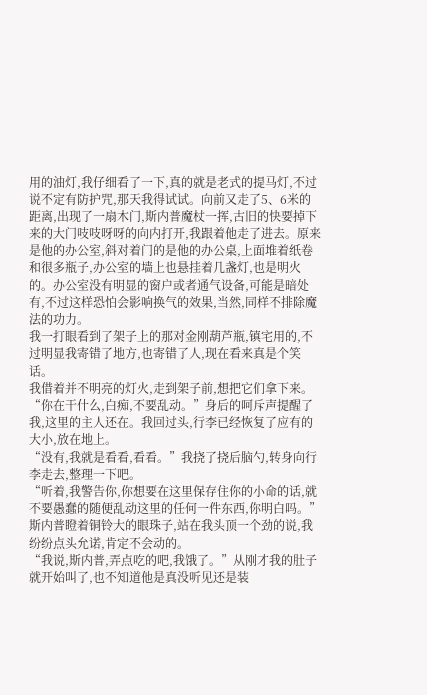用的油灯,我仔细看了一下,真的就是老式的提马灯,不过说不定有防护咒,那天我得试试。向前又走了5、6米的距离,出现了一扇木门,斯内普魔杖一挥,古旧的快要掉下来的大门吱吱呀呀的向内打开,我跟着他走了进去。原来是他的办公室,斜对着门的是他的办公桌,上面堆着纸卷和很多瓶子,办公室的墙上也悬挂着几盏灯,也是明火的。办公室没有明显的窗户或者通气设备,可能是暗处有,不过这样恐怕会影响换气的效果,当然,同样不排除魔法的功力。
我一打眼看到了架子上的那对金刚葫芦瓶,镇宅用的,不过明显我寄错了地方,也寄错了人,现在看来真是个笑话。
我借着并不明亮的灯火,走到架子前,想把它们拿下来。
“你在干什么,白痴,不要乱动。”身后的呵斥声提醒了我,这里的主人还在。我回过头,行李已经恢复了应有的大小,放在地上。
“没有,我就是看看,看看。”我挠了挠后脑勺,转身向行李走去,整理一下吧。
“听着,我警告你,你想要在这里保存住你的小命的话,就不要愚蠢的随便乱动这里的任何一件东西,你明白吗。”斯内普瞪着铜铃大的眼珠子,站在我头顶一个劲的说,我纷纷点头允诺,肯定不会动的。
“我说,斯内普,弄点吃的吧,我饿了。”从刚才我的肚子就开始叫了,也不知道他是真没听见还是装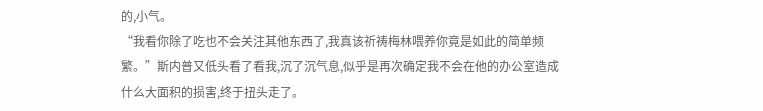的,小气。
“我看你除了吃也不会关注其他东西了,我真该祈祷梅林喂养你竟是如此的简单频繁。”斯内普又低头看了看我,沉了沉气息,似乎是再次确定我不会在他的办公室造成什么大面积的损害,终于扭头走了。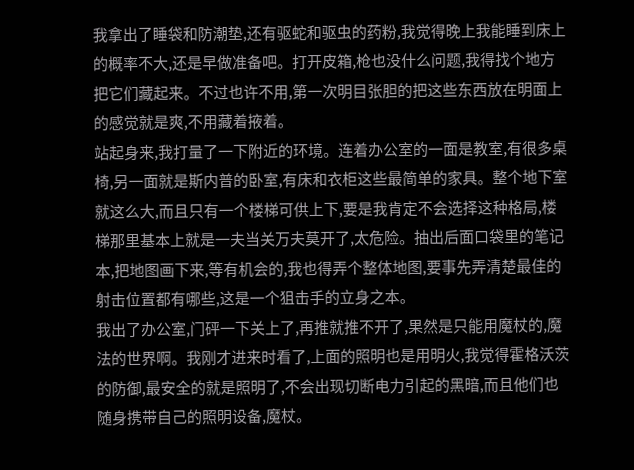我拿出了睡袋和防潮垫,还有驱蛇和驱虫的药粉,我觉得晚上我能睡到床上的概率不大,还是早做准备吧。打开皮箱,枪也没什么问题,我得找个地方把它们藏起来。不过也许不用,第一次明目张胆的把这些东西放在明面上的感觉就是爽,不用藏着掖着。
站起身来,我打量了一下附近的环境。连着办公室的一面是教室,有很多桌椅,另一面就是斯内普的卧室,有床和衣柜这些最简单的家具。整个地下室就这么大,而且只有一个楼梯可供上下,要是我肯定不会选择这种格局,楼梯那里基本上就是一夫当关万夫莫开了,太危险。抽出后面口袋里的笔记本,把地图画下来,等有机会的,我也得弄个整体地图,要事先弄清楚最佳的射击位置都有哪些,这是一个狙击手的立身之本。
我出了办公室,门砰一下关上了,再推就推不开了,果然是只能用魔杖的,魔法的世界啊。我刚才进来时看了,上面的照明也是用明火,我觉得霍格沃茨的防御,最安全的就是照明了,不会出现切断电力引起的黑暗,而且他们也随身携带自己的照明设备,魔杖。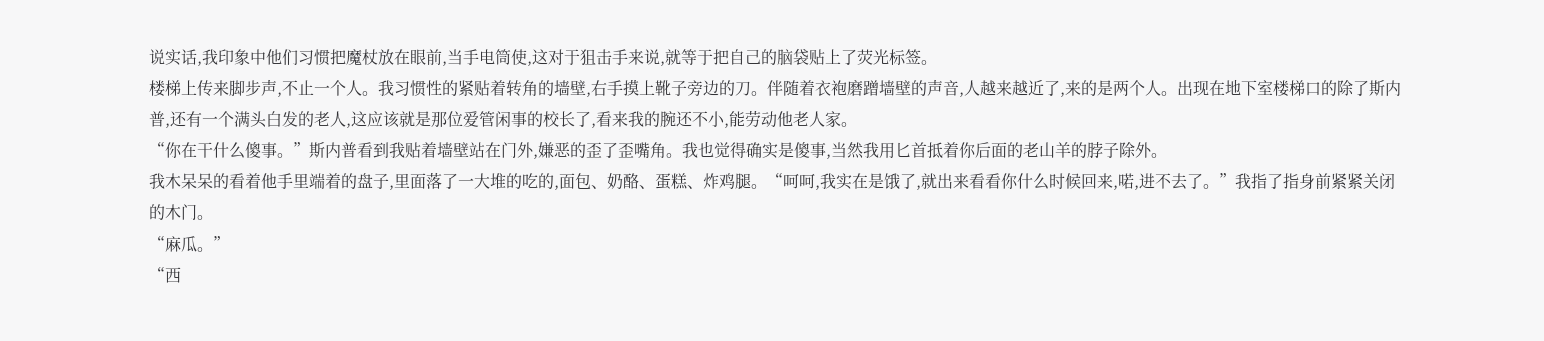说实话,我印象中他们习惯把魔杖放在眼前,当手电筒使,这对于狙击手来说,就等于把自己的脑袋贴上了荧光标签。
楼梯上传来脚步声,不止一个人。我习惯性的紧贴着转角的墙壁,右手摸上靴子旁边的刀。伴随着衣袍磨蹭墙壁的声音,人越来越近了,来的是两个人。出现在地下室楼梯口的除了斯内普,还有一个满头白发的老人,这应该就是那位爱管闲事的校长了,看来我的腕还不小,能劳动他老人家。
“你在干什么傻事。”斯内普看到我贴着墙壁站在门外,嫌恶的歪了歪嘴角。我也觉得确实是傻事,当然我用匕首抵着你后面的老山羊的脖子除外。
我木呆呆的看着他手里端着的盘子,里面落了一大堆的吃的,面包、奶酪、蛋糕、炸鸡腿。“呵呵,我实在是饿了,就出来看看你什么时候回来,喏,进不去了。”我指了指身前紧紧关闭的木门。
“麻瓜。”
“西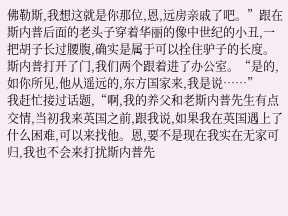佛勒斯,我想这就是你那位,恩,远房亲戚了吧。”跟在斯内普后面的老头子穿着华丽的像中世纪的小丑,一把胡子长过腰腹,确实是属于可以拴住驴子的长度。
斯内普打开了门,我们两个跟着进了办公室。“是的,如你所见,他从遥远的,东方国家来,我是说……”
我赶忙接过话题,“啊,我的养父和老斯内普先生有点交情,当初我来英国之前,跟我说,如果我在英国遇上了什么困难,可以来找他。恩,要不是现在我实在无家可归,我也不会来打扰斯内普先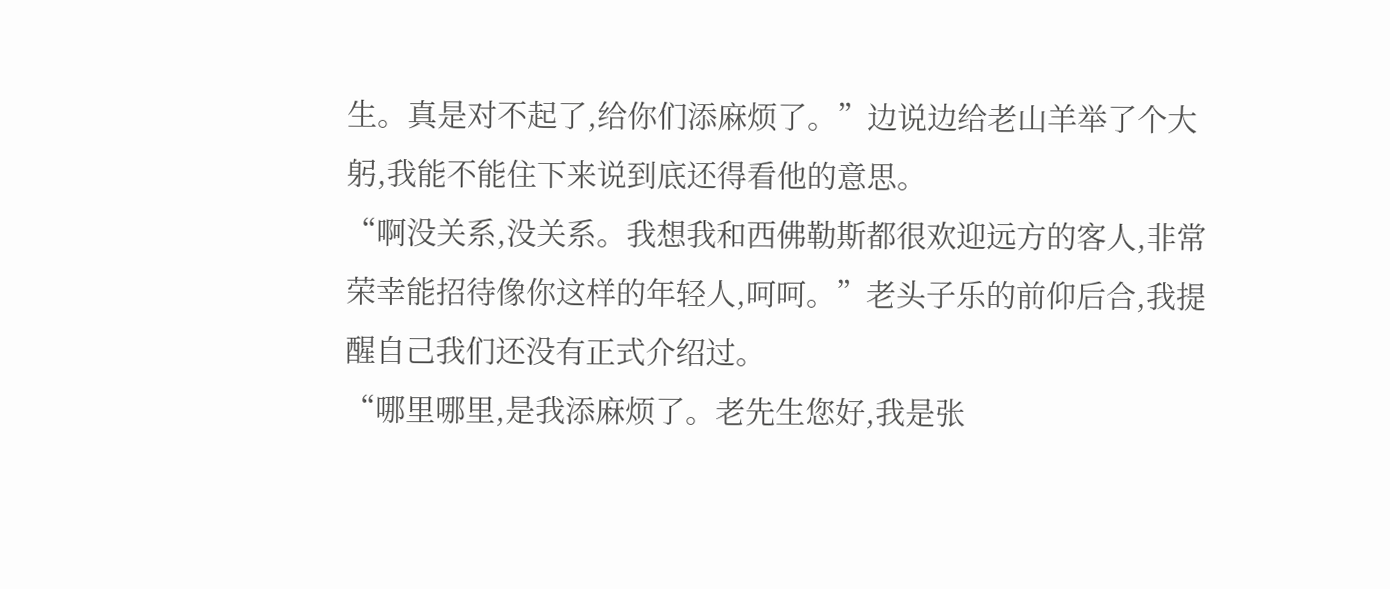生。真是对不起了,给你们添麻烦了。”边说边给老山羊举了个大躬,我能不能住下来说到底还得看他的意思。
“啊没关系,没关系。我想我和西佛勒斯都很欢迎远方的客人,非常荣幸能招待像你这样的年轻人,呵呵。”老头子乐的前仰后合,我提醒自己我们还没有正式介绍过。
“哪里哪里,是我添麻烦了。老先生您好,我是张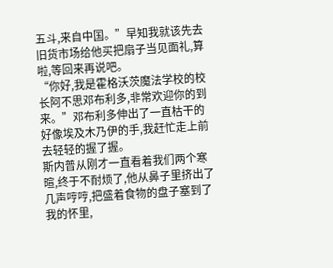五斗,来自中国。”早知我就该先去旧货市场给他买把扇子当见面礼,算啦,等回来再说吧。
“你好,我是霍格沃茨魔法学校的校长阿不思邓布利多,非常欢迎你的到来。”邓布利多伸出了一直枯干的好像埃及木乃伊的手,我赶忙走上前去轻轻的握了握。
斯内普从刚才一直看着我们两个寒暄,终于不耐烦了,他从鼻子里挤出了几声哼哼,把盛着食物的盘子塞到了我的怀里,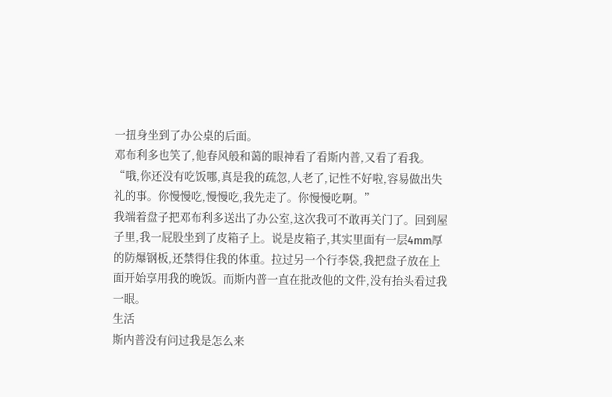一扭身坐到了办公桌的后面。
邓布利多也笑了,他春风般和蔼的眼神看了看斯内普,又看了看我。“哦,你还没有吃饭哪,真是我的疏忽,人老了,记性不好啦,容易做出失礼的事。你慢慢吃,慢慢吃,我先走了。你慢慢吃啊。”
我端着盘子把邓布利多送出了办公室,这次我可不敢再关门了。回到屋子里,我一屁股坐到了皮箱子上。说是皮箱子,其实里面有一层4mm厚的防爆钢板,还禁得住我的体重。拉过另一个行李袋,我把盘子放在上面开始享用我的晚饭。而斯内普一直在批改他的文件,没有抬头看过我一眼。
生活
斯内普没有问过我是怎么来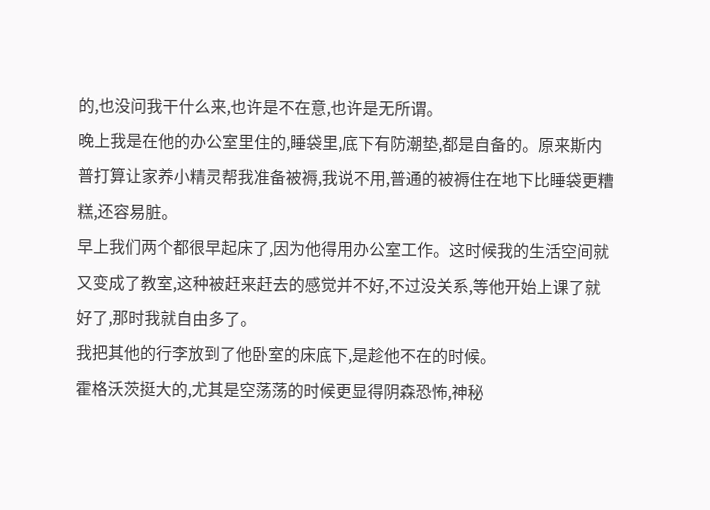的,也没问我干什么来,也许是不在意,也许是无所谓。
晚上我是在他的办公室里住的,睡袋里,底下有防潮垫,都是自备的。原来斯内普打算让家养小精灵帮我准备被褥,我说不用,普通的被褥住在地下比睡袋更糟糕,还容易脏。
早上我们两个都很早起床了,因为他得用办公室工作。这时候我的生活空间就又变成了教室,这种被赶来赶去的感觉并不好,不过没关系,等他开始上课了就好了,那时我就自由多了。
我把其他的行李放到了他卧室的床底下,是趁他不在的时候。
霍格沃茨挺大的,尤其是空荡荡的时候更显得阴森恐怖,神秘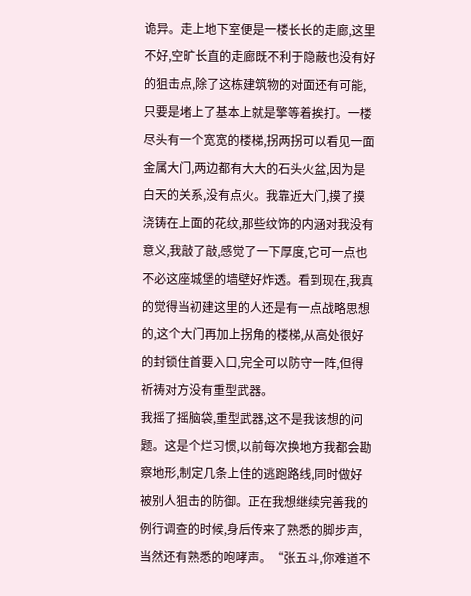诡异。走上地下室便是一楼长长的走廊,这里不好,空旷长直的走廊既不利于隐蔽也没有好的狙击点,除了这栋建筑物的对面还有可能,只要是堵上了基本上就是擎等着挨打。一楼尽头有一个宽宽的楼梯,拐两拐可以看见一面金属大门,两边都有大大的石头火盆,因为是白天的关系,没有点火。我靠近大门,摸了摸浇铸在上面的花纹,那些纹饰的内涵对我没有意义,我敲了敲,感觉了一下厚度,它可一点也不必这座城堡的墙壁好炸透。看到现在,我真的觉得当初建这里的人还是有一点战略思想的,这个大门再加上拐角的楼梯,从高处很好的封锁住首要入口,完全可以防守一阵,但得祈祷对方没有重型武器。
我摇了摇脑袋,重型武器,这不是我该想的问题。这是个烂习惯,以前每次换地方我都会勘察地形,制定几条上佳的逃跑路线,同时做好被别人狙击的防御。正在我想继续完善我的例行调查的时候,身后传来了熟悉的脚步声,当然还有熟悉的咆哮声。“张五斗,你难道不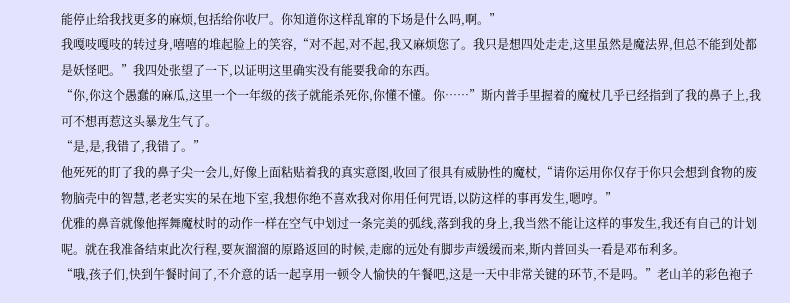能停止给我找更多的麻烦,包括给你收尸。你知道你这样乱窜的下场是什么吗,啊。”
我嘎吱嘎吱的转过身,嘻嘻的堆起脸上的笑容,“对不起,对不起,我又麻烦您了。我只是想四处走走,这里虽然是魔法界,但总不能到处都是妖怪吧。”我四处张望了一下,以证明这里确实没有能要我命的东西。
“你,你这个愚蠢的麻瓜,这里一个一年级的孩子就能杀死你,你懂不懂。你……”斯内普手里握着的魔杖几乎已经指到了我的鼻子上,我可不想再惹这头暴龙生气了。
“是,是,我错了,我错了。”
他死死的盯了我的鼻子尖一会儿,好像上面粘贴着我的真实意图,收回了很具有威胁性的魔杖,“请你运用你仅存于你只会想到食物的废物脑壳中的智慧,老老实实的呆在地下室,我想你绝不喜欢我对你用任何咒语,以防这样的事再发生,嗯哼。”
优雅的鼻音就像他挥舞魔杖时的动作一样在空气中划过一条完美的弧线,落到我的身上,我当然不能让这样的事发生,我还有自己的计划呢。就在我准备结束此次行程,要灰溜溜的原路返回的时候,走廊的远处有脚步声缓缓而来,斯内普回头一看是邓布利多。
“哦,孩子们,快到午餐时间了,不介意的话一起享用一顿令人愉快的午餐吧,这是一天中非常关键的环节,不是吗。”老山羊的彩色袍子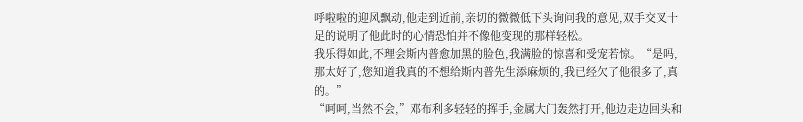呼啦啦的迎风飘动,他走到近前,亲切的微微低下头询问我的意见,双手交叉十足的说明了他此时的心情恐怕并不像他变现的那样轻松。
我乐得如此,不理会斯内普愈加黑的脸色,我满脸的惊喜和受宠若惊。“是吗,那太好了,您知道我真的不想给斯内普先生添麻烦的,我已经欠了他很多了,真的。”
“呵呵,当然不会,”邓布利多轻轻的挥手,金属大门轰然打开,他边走边回头和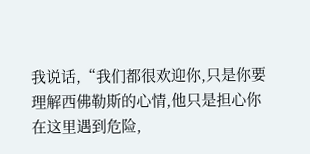我说话,“我们都很欢迎你,只是你要理解西佛勒斯的心情,他只是担心你在这里遇到危险,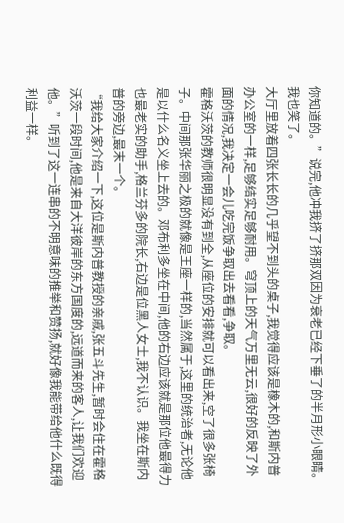你知道的。”说完,他冲我挤了挤那双因为衰老已经下垂了的半月形小眼睛。我也笑了。
大厅里放着四张长长的几乎望不到头的桌子,我觉得应该是橡木的,和斯内普办公室的一样,足够结实足够耐用。穹顶上的天气万里无云,很好的反映了外面的情况,我决定一会儿吃完饭争取出去看看,争取。
霍格沃茨的教师很明显没有到全,从座位的安排就可以看出来,空了很多张椅子。中间那张华丽之极的就像是王座一样的,当然属于,这里的统治者,无论他是以什么名义坐上去的。邓布利多坐在中间,他的右边应该就是那位他最得力也最老实的助手,格兰芬多的院长,右边是位黑人女士,我不认识。我坐在斯内普的旁边,最末一个。
“我给大家介绍一下,这位是斯内普教授的亲戚,张五斗先生,暂时会住在霍格沃茨一段时间,他是来自大洋彼岸的东方国度的,远道而来的客人,让我们欢迎他。”听到了这一连串的不明意味的推举和赞扬,就好像我能带给他什么既得利益一样。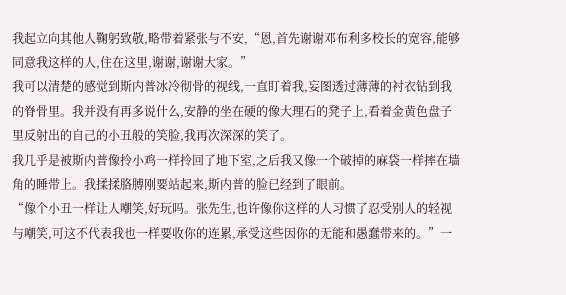我起立向其他人鞠躬致敬,略带着紧张与不安,“恩,首先谢谢邓布利多校长的宽容,能够同意我这样的人,住在这里,谢谢,谢谢大家。”
我可以清楚的感觉到斯内普冰冷彻骨的视线,一直盯着我,妄图透过薄薄的衬衣钻到我的脊骨里。我并没有再多说什么,安静的坐在硬的像大理石的凳子上,看着金黄色盘子里反射出的自己的小丑般的笑脸,我再次深深的笑了。
我几乎是被斯内普像拎小鸡一样拎回了地下室,之后我又像一个破掉的麻袋一样摔在墙角的睡带上。我揉揉胳膊刚要站起来,斯内普的脸已经到了眼前。
“像个小丑一样让人嘲笑,好玩吗。张先生,也许像你这样的人习惯了忍受别人的轻视与嘲笑,可这不代表我也一样要收你的连累,承受这些因你的无能和愚蠢带来的。”一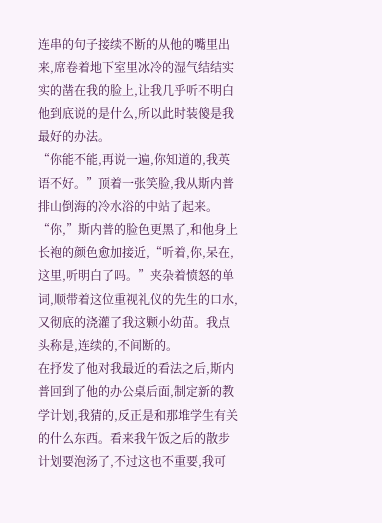连串的句子接续不断的从他的嘴里出来,席卷着地下室里冰冷的湿气结结实实的凿在我的脸上,让我几乎听不明白他到底说的是什么,所以此时装傻是我最好的办法。
“你能不能,再说一遍,你知道的,我英语不好。”顶着一张笑脸,我从斯内普排山倒海的冷水浴的中站了起来。
“你,”斯内普的脸色更黑了,和他身上长袍的颜色愈加接近,“听着,你,呆在,这里,听明白了吗。”夹杂着愤怒的单词,顺带着这位重视礼仪的先生的口水,又彻底的浇灌了我这颗小幼苗。我点头称是,连续的,不间断的。
在抒发了他对我最近的看法之后,斯内普回到了他的办公桌后面,制定新的教学计划,我猜的,反正是和那堆学生有关的什么东西。看来我午饭之后的散步计划要泡汤了,不过这也不重要,我可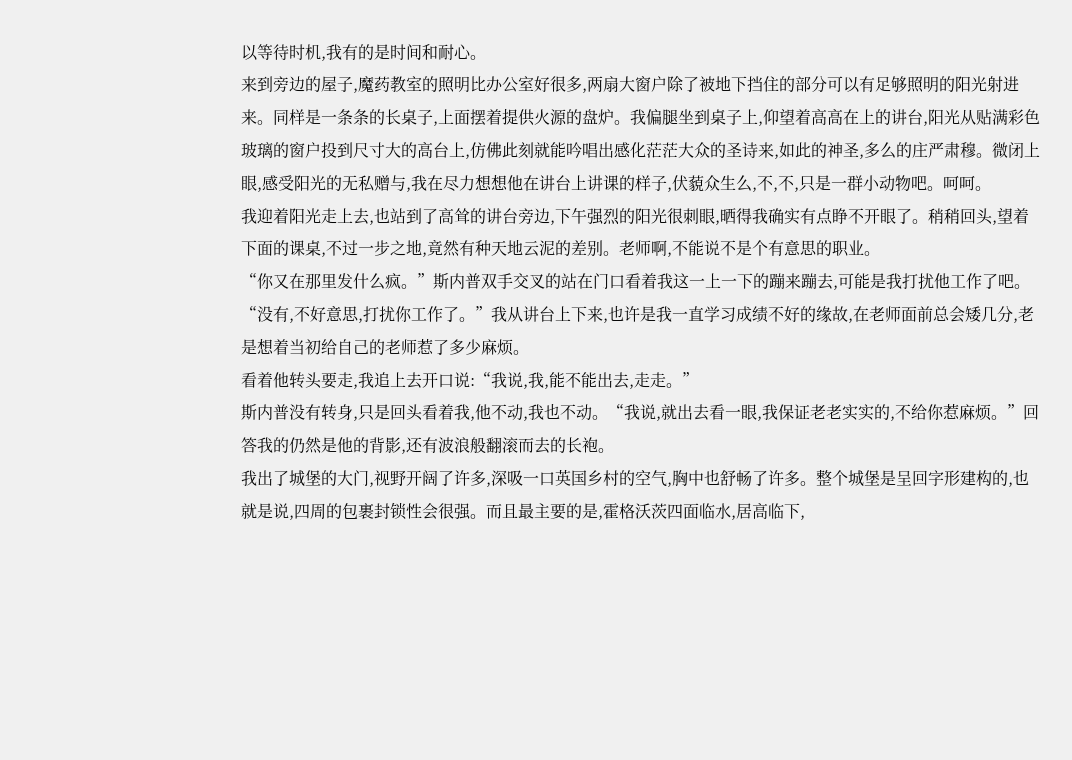以等待时机,我有的是时间和耐心。
来到旁边的屋子,魔药教室的照明比办公室好很多,两扇大窗户除了被地下挡住的部分可以有足够照明的阳光射进来。同样是一条条的长桌子,上面摆着提供火源的盘炉。我偏腿坐到桌子上,仰望着高高在上的讲台,阳光从贴满彩色玻璃的窗户投到尺寸大的高台上,仿佛此刻就能吟唱出感化茫茫大众的圣诗来,如此的神圣,多么的庄严肃穆。微闭上眼,感受阳光的无私赠与,我在尽力想想他在讲台上讲课的样子,伏藐众生么,不,不,只是一群小动物吧。呵呵。
我迎着阳光走上去,也站到了高耸的讲台旁边,下午强烈的阳光很刺眼,晒得我确实有点睁不开眼了。稍稍回头,望着下面的课桌,不过一步之地,竟然有种天地云泥的差别。老师啊,不能说不是个有意思的职业。
“你又在那里发什么疯。”斯内普双手交叉的站在门口看着我这一上一下的蹦来蹦去,可能是我打扰他工作了吧。
“没有,不好意思,打扰你工作了。”我从讲台上下来,也许是我一直学习成绩不好的缘故,在老师面前总会矮几分,老是想着当初给自己的老师惹了多少麻烦。
看着他转头要走,我追上去开口说:“我说,我,能不能出去,走走。”
斯内普没有转身,只是回头看着我,他不动,我也不动。“我说,就出去看一眼,我保证老老实实的,不给你惹麻烦。”回答我的仍然是他的背影,还有波浪般翻滚而去的长袍。
我出了城堡的大门,视野开阔了许多,深吸一口英国乡村的空气,胸中也舒畅了许多。整个城堡是呈回字形建构的,也就是说,四周的包裹封锁性会很强。而且最主要的是,霍格沃茨四面临水,居高临下,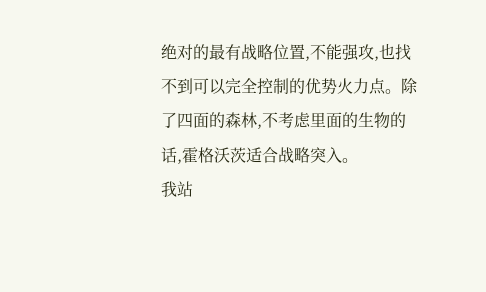绝对的最有战略位置,不能强攻,也找不到可以完全控制的优势火力点。除了四面的森林,不考虑里面的生物的话,霍格沃茨适合战略突入。
我站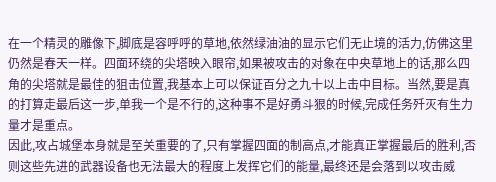在一个精灵的雕像下,脚底是容呼呼的草地,依然绿油油的显示它们无止境的活力,仿佛这里仍然是春天一样。四面环绕的尖塔映入眼帘,如果被攻击的对象在中央草地上的话,那么四角的尖塔就是最佳的狙击位置,我基本上可以保证百分之九十以上击中目标。当然,要是真的打算走最后这一步,单我一个是不行的,这种事不是好勇斗狠的时候,完成任务歼灭有生力量才是重点。
因此,攻占城堡本身就是至关重要的了,只有掌握四面的制高点,才能真正掌握最后的胜利,否则这些先进的武器设备也无法最大的程度上发挥它们的能量,最终还是会落到以攻击威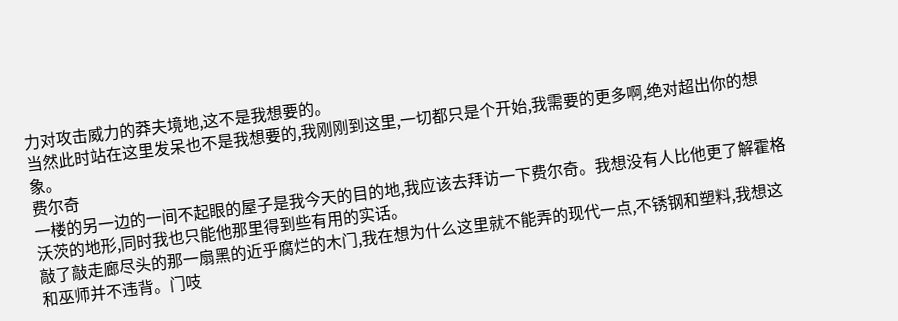力对攻击威力的莽夫境地,这不是我想要的。
当然此时站在这里发呆也不是我想要的,我刚刚到这里,一切都只是个开始,我需要的更多啊,绝对超出你的想象。
费尔奇
一楼的另一边的一间不起眼的屋子是我今天的目的地,我应该去拜访一下费尔奇。我想没有人比他更了解霍格沃茨的地形,同时我也只能他那里得到些有用的实话。
敲了敲走廊尽头的那一扇黑的近乎腐烂的木门,我在想为什么这里就不能弄的现代一点,不锈钢和塑料,我想这和巫师并不违背。门吱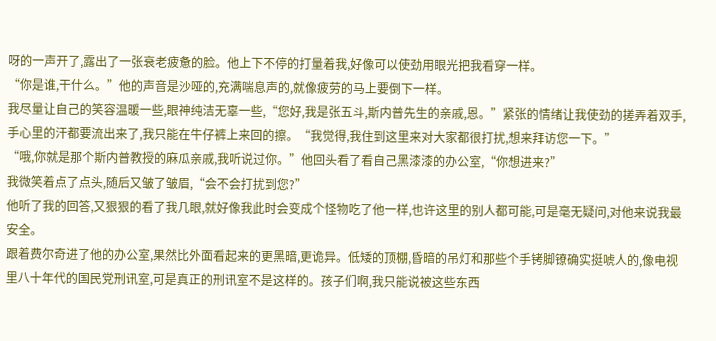呀的一声开了,露出了一张衰老疲惫的脸。他上下不停的打量着我,好像可以使劲用眼光把我看穿一样。
“你是谁,干什么。”他的声音是沙哑的,充满喘息声的,就像疲劳的马上要倒下一样。
我尽量让自己的笑容温暖一些,眼神纯洁无辜一些,“您好,我是张五斗,斯内普先生的亲戚,恩。”紧张的情绪让我使劲的搓弄着双手,手心里的汗都要流出来了,我只能在牛仔裤上来回的擦。“我觉得,我住到这里来对大家都很打扰,想来拜访您一下。”
“哦,你就是那个斯内普教授的麻瓜亲戚,我听说过你。”他回头看了看自己黑漆漆的办公室,“你想进来?”
我微笑着点了点头,随后又皱了皱眉,“会不会打扰到您?”
他听了我的回答,又狠狠的看了我几眼,就好像我此时会变成个怪物吃了他一样,也许这里的别人都可能,可是毫无疑问,对他来说我最安全。
跟着费尔奇进了他的办公室,果然比外面看起来的更黑暗,更诡异。低矮的顶棚,昏暗的吊灯和那些个手铐脚镣确实挺唬人的,像电视里八十年代的国民党刑讯室,可是真正的刑讯室不是这样的。孩子们啊,我只能说被这些东西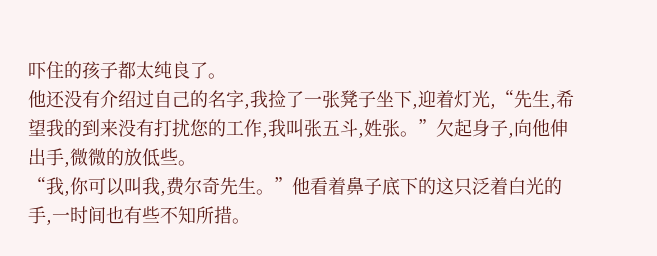吓住的孩子都太纯良了。
他还没有介绍过自己的名字,我捡了一张凳子坐下,迎着灯光,“先生,希望我的到来没有打扰您的工作,我叫张五斗,姓张。”欠起身子,向他伸出手,微微的放低些。
“我,你可以叫我,费尔奇先生。”他看着鼻子底下的这只泛着白光的手,一时间也有些不知所措。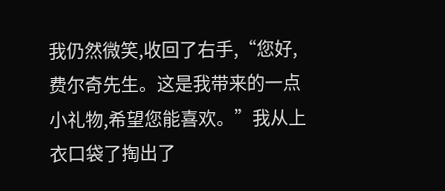我仍然微笑,收回了右手,“您好,费尔奇先生。这是我带来的一点小礼物,希望您能喜欢。”我从上衣口袋了掏出了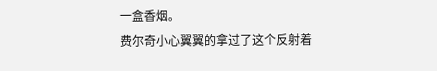一盒香烟。
费尔奇小心翼翼的拿过了这个反射着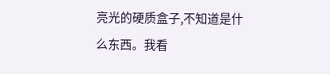亮光的硬质盒子,不知道是什么东西。我看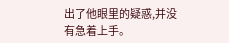出了他眼里的疑惑,并没有急着上手。